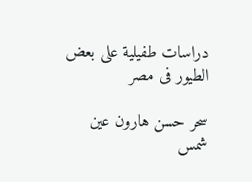دراسات طفيلية على بعض الطيور فى مصر

سحر حسن هارون عين شمس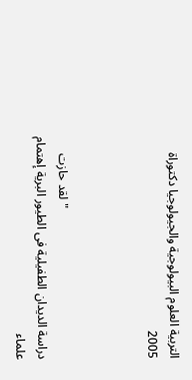التربية العلوم البيولوجية والجيولوجيا دكتوراة 2005



                                                "لقد حازت دراسة الديدان الطفيلية فى الطيور البرية إهتمام علماء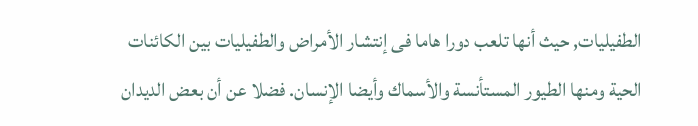الطفيليات, حيث أنها تلعب دورا هاما فى إنتشار الأمراض والطفيليات بين الكائنات الحية ومنها الطيور المستأنسة والأسماك وأيضا الإنسان. فضلا عن أن بعض الديدان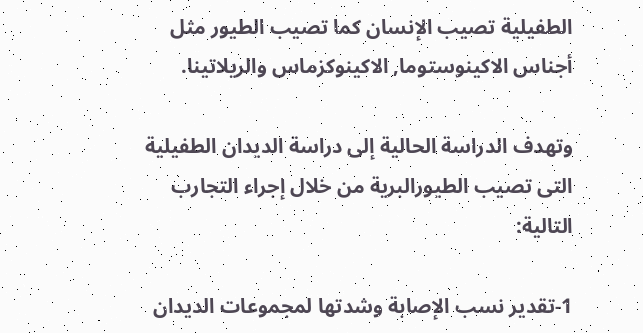الطفيلية تصيب الإنسان كما تصيب الطيور مثل أجناس الاكينوستوما, الاكينوكزماس والريلاتينا.

وتهدف الدراسة الحالية إلى دراسة الديدان الطفيلية التى تصيب الطيورالبرية من خلال إجراء التجارب التالية:

1-تقدير نسب الإصابة وشدتها لمجموعات الديدان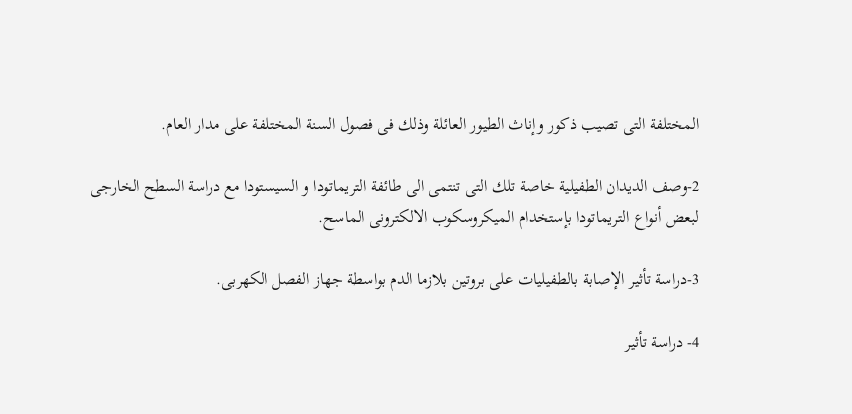المختلفة التى تصيب ذكور وإناث الطيور العائلة وذلك فى فصول السنة المختلفة على مدار العام.

2-وصف الديدان الطفيلية خاصة تلك التى تنتمى الى طائفة التريماتودا و السيستودا مع دراسة السطح الخارجى لبعض أنواع التريماتودا بإستخدام الميكروسكوب الالكترونى الماسح.

3-دراسة تأثير الإصابة بالطفيليات على بروتين بلازما الدم بواسطة جهاز الفصل الكهربى.

4- دراسة تأثير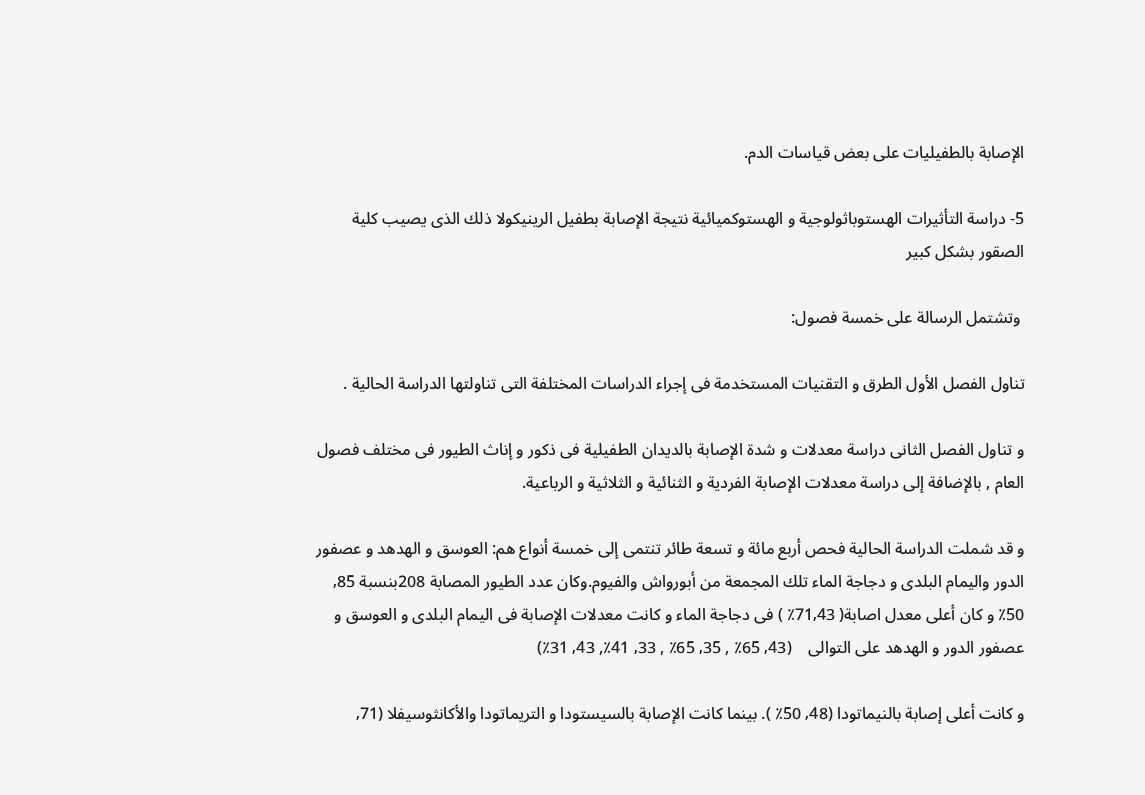الإصابة بالطفيليات على بعض قياسات الدم.

5- دراسة التأثيرات الهستوباثولوجية و الهستوكميائية نتيجة الإصابة بطفيل الرينيكولا ذلك الذى يصيب كلية الصقور بشكل كبير

 وتشتمل الرسالة على خمسة فصول:

تناول الفصل الأول الطرق و التقنيات المستخدمة فى إجراء الدراسات المختلفة التى تناولتها الدراسة الحالية .

و تناول الفصل الثانى دراسة معدلات و شدة الإصابة بالديدان الطفيلية فى ذكور و إناث الطيور فى مختلف فصول العام , بالإضافة إلى دراسة معدلات الإصابة الفردية و الثنائية و الثلاثية و الرباعية.

و قد شملت الدراسة الحالية فحص أربع مائة و تسعة طائر تنتمى إلى خمسة أنواع هم: العوسق و الهدهد و عصفور الدور واليمام البلدى و دجاجة الماء تلك المجمعة من أبورواش والفيوم.وكان عدد الطيور المصابة 208بنسبة 85‚ 50٪ و كان أعلى معدل اصابة( 43‚71٪ ) فى دجاجة الماء و كانت معدلات الإصابة فى اليمام البلدى و العوسق و عصفور الدور و الهدهد على التوالى    (43‚ 65٪ , 35‚ 65٪ , 33‚ 41٪, 43‚ 31٪)

و كانت أعلى إصابة بالنيماتودا (48‚ 50٪ ). بينما كانت الإصابة بالسيستودا و التريماتودا والأكانثوسيفلا (71‚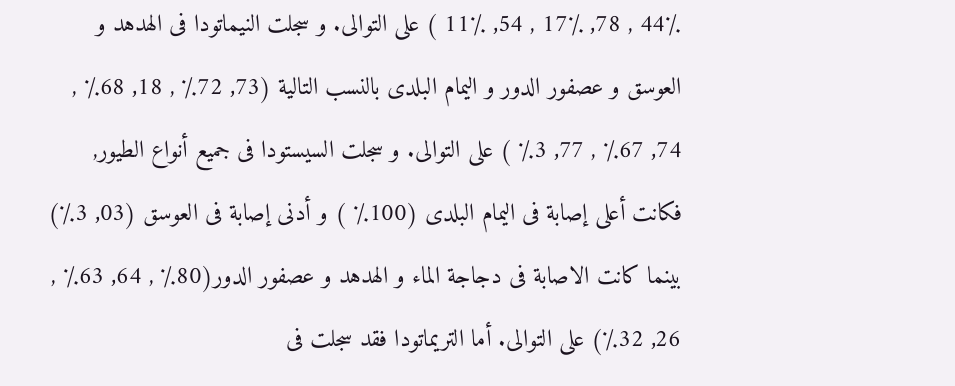44٪ , 78‚ 17٪ , 54‚ 11٪ ) على التوالى. و سجلت النيماتودا فى الهدهد و العوسق و عصفور الدور و اليمام البلدى بالنسب التالية (73‚ 72٪ , 18‚ 68٪ , 74‚ 67٪ , 77‚ 3٪ ) على التوالى. و سجلت السيستودا فى جميع أنواع الطيور,  فكانت أعلى إصابة فى اليمام البلدى (100٪ ) و أدنى إصابة فى العوسق (03‚ 3٪) بينما كانت الاصابة فى دجاجة الماء و الهدهد و عصفور الدور(80٪ , 64‚ 63٪ , 26‚ 32٪) على التوالى. أما التريماتودا فقد سجلت فى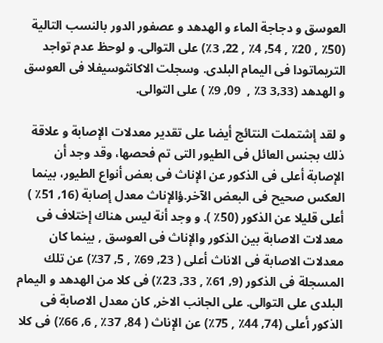العوسق و دجاجة الماء و الهدهد و عصفور الدور بالنسب التالية (50٪ , 20٪ , 54‚ 4٪ , 22‚ 3٪) على التوالى. و لوحظ عدم تواجد التريماتودا فى اليمام البلدى. وسجلت الاكانثوسيفلا فى العوسق و الهدهد (33‚3 3٪ ,  09‚ 9٪ ) على التوالى.

و لقد إشتملت النتائج أيضا على تقدير معدلات الإصابة و علاقة ذلك بجنس العائل فى الطيور التى تم فحصها، وقد وجد أن الإصابة أعلى فى الذكور عن الإناث فى بعض أنواع الطيور، بينما العكس صحيح فى البعض الآخر.ؤالإناث معدل إصابة (16‚ 51٪ ) أعلى قليلا عن الذكور (50٪ ). و وجد أنة ليس هناك إختلاف فى معدلات الاصابة بين الذكور والإناث فى العوسق , بينما كان معدلات الاصابة فى الاناث أعلى ( 23‚ 69٪ , 5‚ 37٪) عن تلك المسجلة فى الذكور (9‚ 61٪ , 33‚ 23٪) فى كلا من الهدهد و اليمام البلدى على التوالى. على الجانب الاخر, كان معدل الاصابة فى الذكور أعلى (74‚ 44٪ , 75٪) عن الإناث ( 84‚ 37٪ , 6‚ 66٪) فى كلا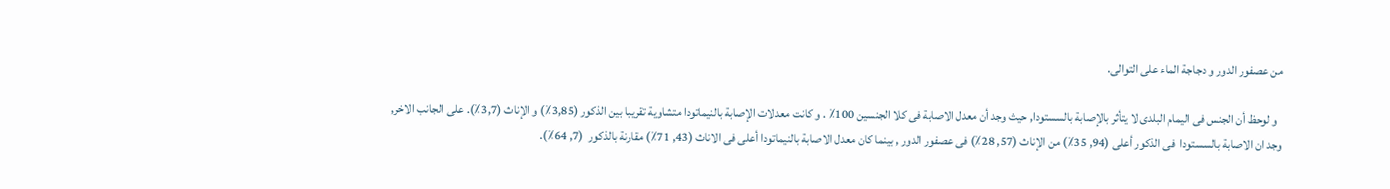من عصفور الدور و دجاجة الماء على التوالى.

  و لوحظ أن الجنس فى اليمام البلدى لا يتأثر بالإصابة بالسستودا, حيث وجد أن معدل الاصابة فى كلا الجنسين 100٪ . و كانت معدلات الإصابة بالنيماتودا متشاوية تقريبا بين الذكور (85‚3٪) و الإناث (7‚3٪). على الجانب الاخر, وجد ان الاصابة بالسستودا  فى الذكور أعلى (94‚ 35٪) من الإناث (57‚ 28٪) فى عصفور الدور , بينما كان معدل الاصابة بالنيماتودا أعلى فى الاناث (43‚ 71٪) مقارنة بالذكور  (7‚ 64٪).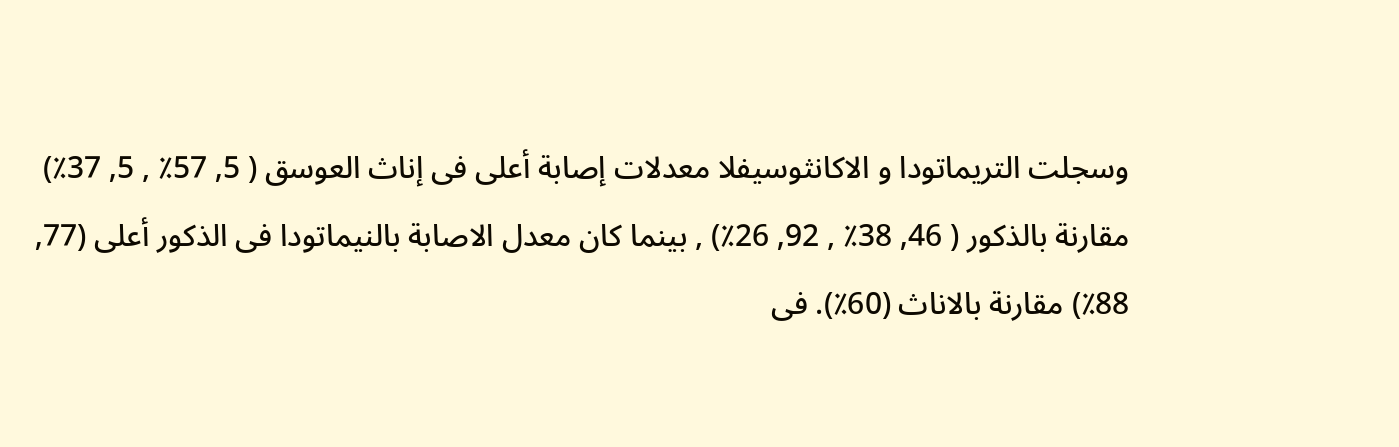وسجلت التريماتودا و الاكانثوسيفلا معدلات إصابة أعلى فى إناث العوسق ( 5‚ 57٪ , 5‚ 37٪) مقارنة بالذكور ( 46‚ 38٪ , 92‚ 26٪) , بينما كان معدل الاصابة بالنيماتودا فى الذكور أعلى (77‚ 88٪) مقارنة بالاناث (60٪). فى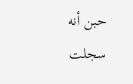حبن أنه سجلت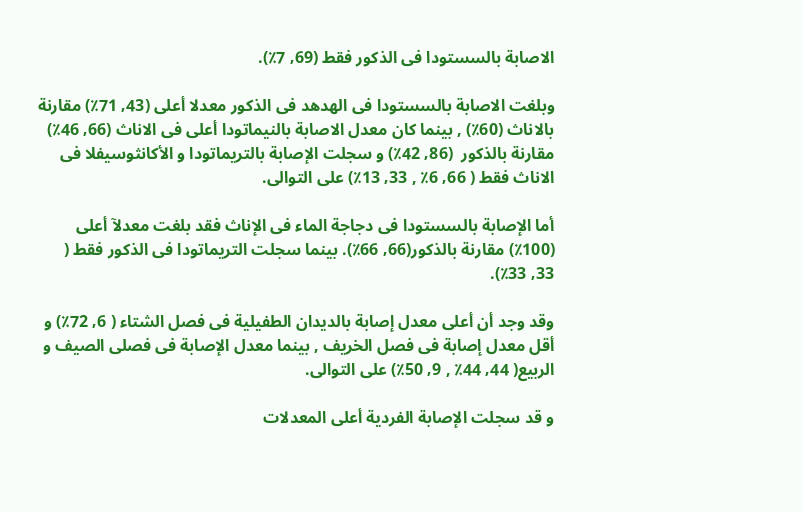الاصابة بالسستودا فى الذكور فقط (69‚ 7٪).

وبلغت الاصابة بالسستودا فى الهدهد فى الذكور معدلا أعلى (43‚ 71٪) مقارنة بالاناث (60٪) , بينما كان معدل الاصابة بالنيماتودا أعلى فى الاناث (66‚ 46٪) مقارنة بالذكور  (86‚ 42٪) و سجلت الإصابة بالتريماتودا و الأكانثوسيفلا فى الاناث فقط ( 66‚ 6٪ , 33‚ 13٪) على التوالى.

أما الإصابة بالسستودا فى دجاجة الماء فى الإناث فقد بلغت معدلآ أعلى (100٪) مقارنة بالذكور(66‚ 66٪). بينما سجلت التريماتودا فى الذكور فقط ( 33‚ 33٪).

وقد وجد أن أعلى معدل إصابة بالديدان الطفيلية فى فصل الشتاء ( 6‚ 72٪) و أقل معدل إصابة فى فصل الخريف , بينما معدل الإصابة فى فصلى الصيف و الربيع( 44‚ 44٪ , 9‚ 50٪) على التوالى.

و قد سجلت الإصابة الفردية أعلى المعدلات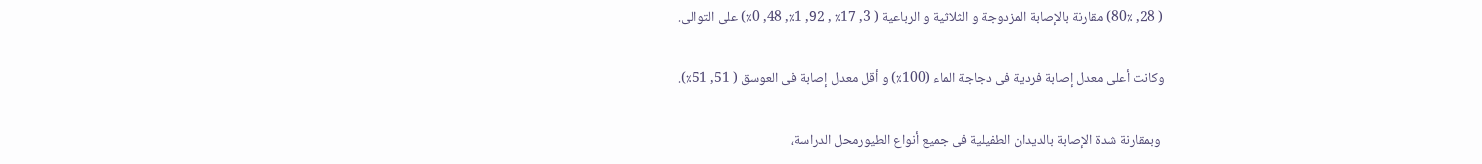( 28‚ 80٪) مقارنة بالإصابة المزدوجة و الثلاثية و الرباعية ( 3‚ 17٪ , 92‚ 1٪, 48‚ 0٪) على التوالى.

وكانت أعلى معدل إصابة فردية فى دجاجة الماء (100٪) و أقل معدل إصابة فى العوسق ( 51‚ 51٪).

 وبمقارنة شدة الإصابة بالديدان الطفيلية فى جميع أنواع الطيورمحل الدراسة،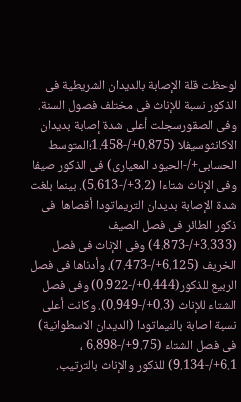لوحظت قلة الإصابة بالديدان الشريطية فى الذكور نسبة للإناث فى مختلف فصول السنة. وفى الصقورسجلت أعلى شدة إصابة بديدان الاكانثوسيفلا (0.875+/-1.458؛المتوسط الحسابى+/-الحيود المعيارى) فى الذكور صيفا وفى الإناث شتاءا (3.2+/-5.613). بينما بلغت شدة الإصابة بديدان التريماتودا أقصاها  فى ذكور الطائر فى فصل الصيف (3.333+/-4.873) وفى الإناث فى فصل الخريف (6.125+/-7.473)، وأدناها فى فصل الربيع للذكور(0.444+/-0.922) وفى فصل الشتاء للإناث (0.3+/-0.949). وكانت أعلى نسبة اصابة بالنيماتودا (الديدان الاسطوانية) فى فصل الشتاء (9.75+/-6.898 ، 6.1+/-9.134) للذكور والإناث بالترتيب.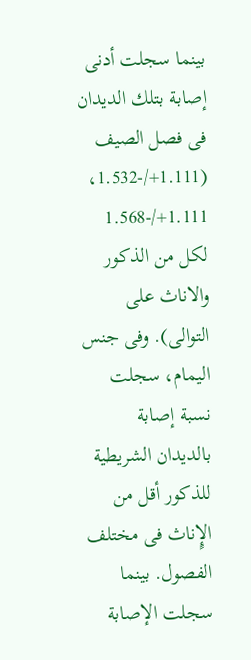بينما سجلت أدنى إصابة بتلك الديدان فى فصل الصيف (1.111+/-1.532، 1.111+/-1.568 لكل من الذكور والاناث على التوالى). وفى جنس اليمام، سجلت نسبة إصابة بالديدان الشريطية للذكور أقل من الإٍناث فى مختلف الفصول. بينما سجلت الإصابة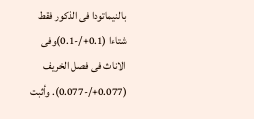بالنيماتودا فى الذكور فقط شتاءا (0.1+/-0.1)وفى الاناث فى فصل الخريف (0.077+/-0.077). وأثبت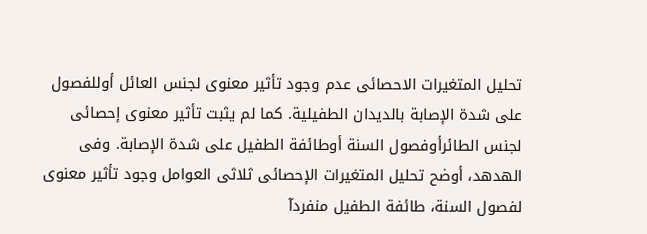تحليل المتغيرات الاحصائى عدم وجود تأثير معنوى لجنس العائل أوللفصول على شدة الإصابة بالديدان الطفيلية. كما لم يثبت تأثير معنوى إحصائى لجنس الطائرأوفصول السنة أوطائفة الطفيل على شدة الإصابة. وفى الهدهد، أوضح تحليل المتغيرات الإحصائى ثلاثى العوامل وجود تأثير معنوى لفصول السنة، طائفة الطفيل منفردآ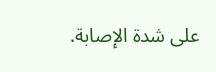على شدة الإصابة.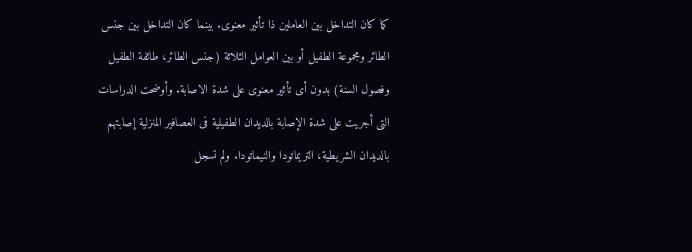كما كان التداخل بين العاملين ذا تأثير معنوى. بينما كان التداخل بين جنس الطائر ومجموعة الطفيل أو بين العوامل الثلاثة (جنس الطائر، طائفة الطفيل وفصول السنة) بدون أى تأثير معنوى على شدة الاصابة. وأوضحت الدراسات التى أجريت على شدة الإصابة بالديدان الطفيلية فى العصافير المنزلية إصابتهم بالديدان الشريطية، التريماتودا والنيماتودا. ولم تسجل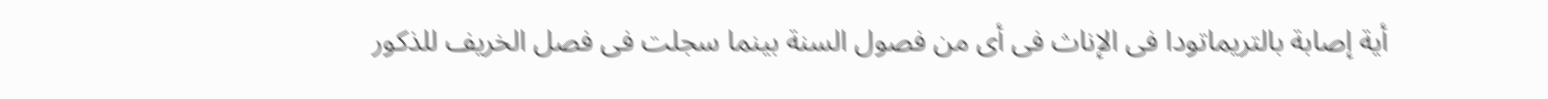أية إصابة بالتريماتودا فى الإناث فى أى من فصول السنة بينما سجلت فى فصل الخريف للذكور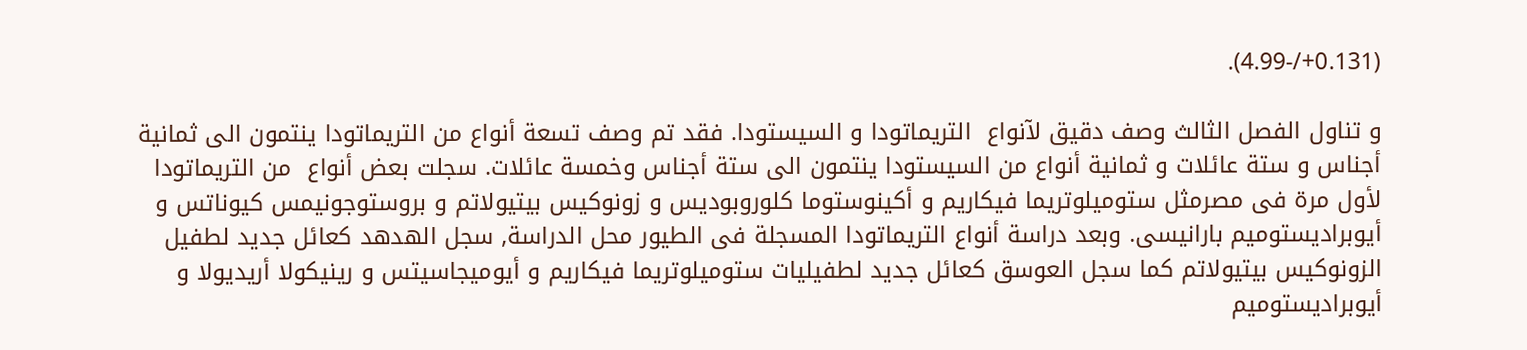(0.131+/-4.99).

و تناول الفصل الثالث وصف دقيق لآنواع  التريماتودا و السيستودا. فقد تم وصف تسعة أنواع من التريماتودا ينتمون الى ثمانية أجناس و ستة عائلات و ثمانية أنواع من السيستودا ينتمون الى ستة أجناس وخمسة عائلات. سجلت بعض أنواع  من التريماتودا لأول مرة فى مصرمثل ستوميلوتريما فيكاريم و أكينوستوما كلوروبوديس و زونوكيس بيتيولاتم و بروستوجونيمس كيوناتس و أيوبراديستوميم بارانيسى. وبعد دراسة أنواع التريماتودا المسجلة فى الطيور محل الدراسة, سجل الهدهد كعائل جديد لطفيل الزونوكيس بيتيولاتم كما سجل العوسق كعائل جديد لطفيليات ستوميلوتريما فيكاريم و أيوميجاسيتس و رينيكولا أريديولا و أيوبراديستوميم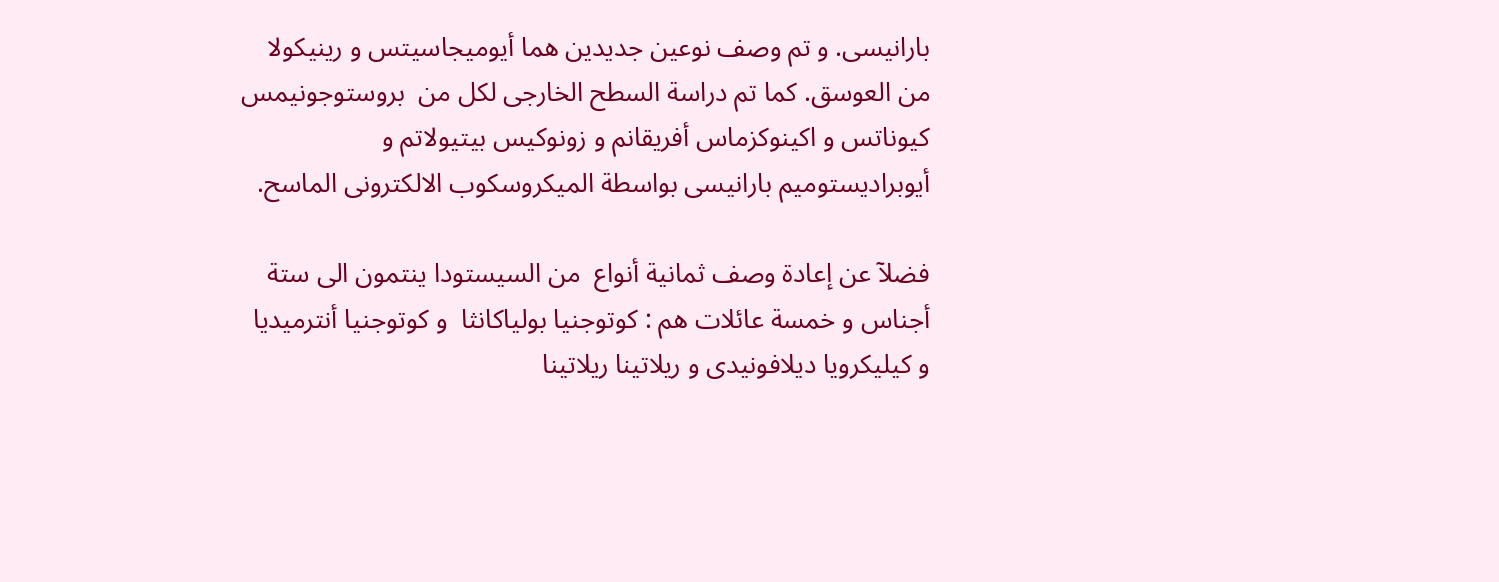بارانيسى. و تم وصف نوعين جديدين هما أيوميجاسيتس و رينيكولا من العوسق. كما تم دراسة السطح الخارجى لكل من  بروستوجونيمس كيوناتس و اكينوكزماس أفريقانم و زونوكيس بيتيولاتم و أيوبراديستوميم بارانيسى بواسطة الميكروسكوب الالكترونى الماسح.

فضلآ عن إعادة وصف ثمانية أنواع  من السيستودا ينتمون الى ستة أجناس و خمسة عائلات هم : كوتوجنيا بولياكانثا  و كوتوجنيا أنترميديا و كيليكرويا ديلافونيدى و ريلاتينا ريلاتينا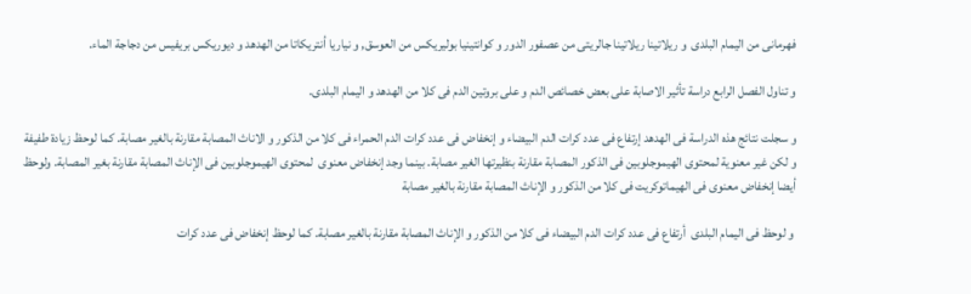فهرمانى من اليمام البلدى  و ريلاتينا ريلاتينا جالريتى من عصفور الدور و كوانتينيا بوليريكس من العوسق, و نياريا أنتريكاتا من الهدهد و ديوريكس بريفيس من دجاجة الماء.

و تناول الفصل الرابع دراسة تأثير الاصابة على بعض خصائص الدم و على بروتين الدم فى كلا من الهدهد و اليمام البلدى.

و سجلت نتائج هذه الدراسة فى الهدهد إرتفاع فى عدد كرات الدم البيضاء و إنخفاض فى عدد كرات الدم الحمراء فى كلا من الذكور و الاناث المصابة مقارنة بالغير مصابة. كما لوحظ زيادة طفيفة و لكن غير معنوية لمحتوى الهيموجلوبين فى الذكور المصابة مقارنة بنظيرتها الغير مصابة. بينما وجد إنخفاض معنوى  لمحتوى الهيموجلوبين فى الإناث المصابة مقارنة بغير المصابة. ولوحظ أيضا إنخفاض معنوى فى الهيماتوكريت فى كلا من الذكور و الإناث المصابة مقارنة بالغير مصابة

 و لوحظ فى اليمام البلدى  أرتفاع فى عدد كرات الدم البيضاء فى كلا من الذكور و الإناث المصابة مقارنة بالغير مصابة. كما لوحظ إنخفاض فى عدد كرات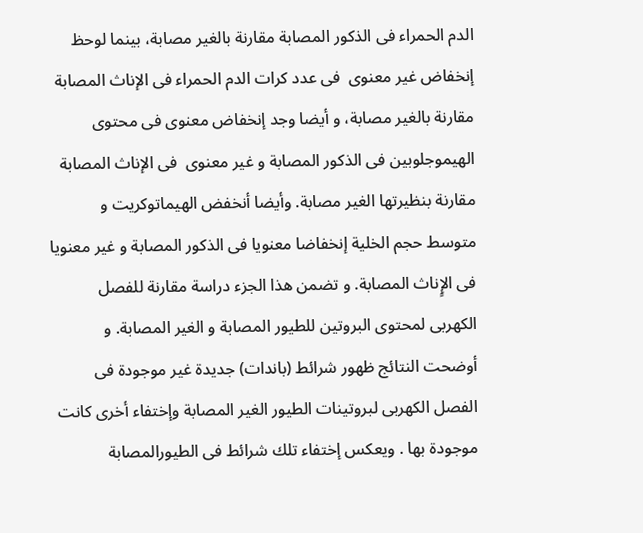الدم الحمراء فى الذكور المصابة مقارنة بالغير مصابة، بينما لوحظ إنخفاض غير معنوى  فى عدد كرات الدم الحمراء فى الإناث المصابة مقارنة بالغير مصابة، و أيضا وجد إنخفاض معنوى فى محتوى الهيموجلوبين فى الذكور المصابة و غير معنوى  فى الإناث المصابة مقارنة بنظيرتها الغير مصابة. وأيضا أنخفض الهيماتوكريت و متوسط حجم الخلية إنخفاضا معنويا فى الذكور المصابة و غير معنويا فى الإٍناث المصابة. و تضمن هذا الجزء دراسة مقارنة للفصل الكهربى لمحتوى البروتين للطيور المصابة و الغير المصابة. و أوضحت النتائج ظهور شرائط (باندات) جديدة غير موجودة فى الفصل الكهربى لبروتينات الطيور الغير المصابة وإختفاء أخرى كانت موجودة بها . ويعكس إختفاء تلك شرائط فى الطيورالمصابة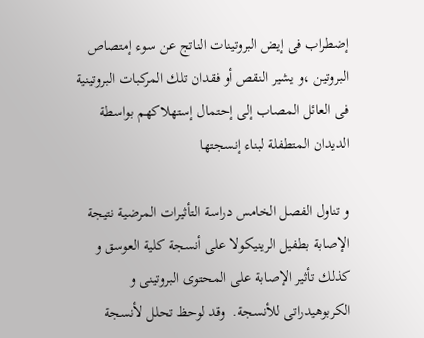إضطراب فى إيض البروتينات الناتج عن سوء إمتصاص البروتين ،و يشير النقص أو فقدان تلك المركبات البروتينية فى العائل المصاب إلى إحتمال إستهلاكهم بواسطة الديدان المتطفلة لبناء إنسجتها

و تناول الفصل الخامس دراسة التأثيرات المرضية نتيجة الإصابة بطفيل الرينيكولا على أنسجة كلية العوسق و كذلك تأثير الإصابة على المحتوى البروتينى و الكربوهيدراتى للأنسجة.  وقد لوحظ تحلل لأنسجة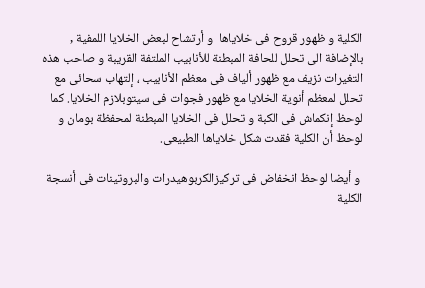الكلية و ظهور قروح فى خلاياها  و أرتشاح لبعض الخلايا اللمفية , بالإضافة الى تحلل للحافة المبطنة للأنابيب الملتفة القريبة و صاحب هذه التغيرات نزيف مع ظهور ألياف فى معظم الأنابيب ، إلتهاب سحائى مع تحلل لمعظم أنوية الخلايا مع ظهور فجوات فى سيتوبلازم الخلايا. كما لوحظ إنكماش فى الكبة و تحلل فى الخلايا المبطنة لمحفظة بومان و لوحظ أن الكلية فقدت شكل خلاياها الطبيعى.

 و أيضا لوحظ انخفاض فى تركيزالكربوهيدرات والبروتينات فى أنسجة الكلية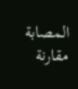المصابة مقارنة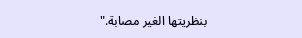بنظريتها الغير مصابة."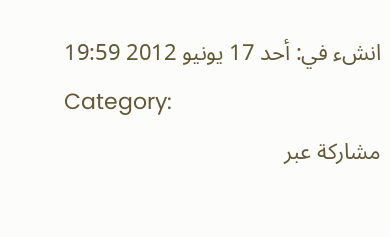انشء في: أحد 17 يونيو 2012 19:59
Category:
مشاركة عبر